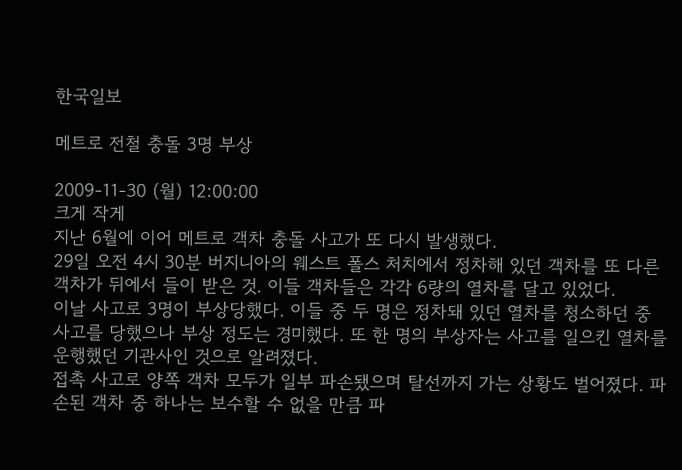한국일보

메트로 전철 충돌 3명 부상

2009-11-30 (월) 12:00:00
크게 작게
지난 6월에 이어 메트로 객차 충돌 사고가 또 다시 발생했다.
29일 오전 4시 30분 버지니아의 웨스트 폴스 처치에서 정차해 있던 객차를 또 다른 객차가 뒤에서 들이 받은 것. 이들 객차들은 각각 6량의 열차를 달고 있었다.
이날 사고로 3명이 부상당했다. 이들 중 두 명은 정차돼 있던 열차를 청소하던 중 사고를 당했으나 부상 정도는 경미했다. 또 한 명의 부상자는 사고를 일으킨 열차를 운행했던 기관사인 것으로 알려졌다.
접촉 사고로 양쪽 객차 모두가 일부 파손됐으며 탈선까지 가는 상황도 벌어졌다. 파손된 객차 중 하나는 보수할 수 없을 만큼 파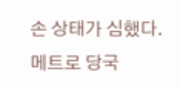손 상태가 심했다. 메트로 당국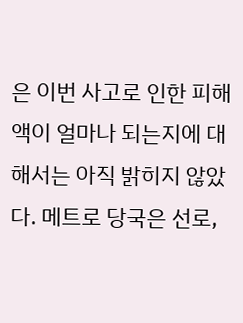은 이번 사고로 인한 피해액이 얼마나 되는지에 대해서는 아직 밝히지 않았다. 메트로 당국은 선로,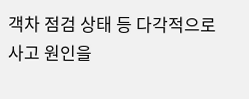객차 점검 상태 등 다각적으로 사고 원인을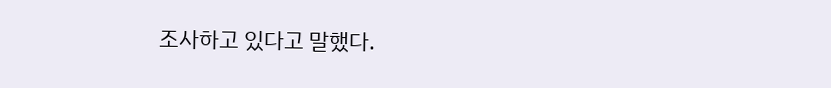조사하고 있다고 말했다.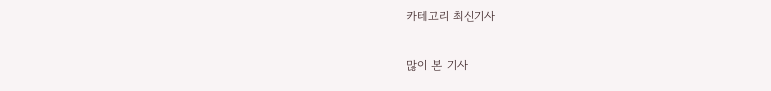카테고리 최신기사

많이 본 기사